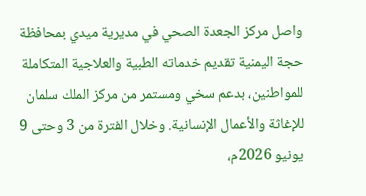واصل مركز الجعدة الصحي في مديرية ميدي بمحافظة حجة اليمنية تقديم خدماته الطبية والعلاجية المتكاملة للمواطنين، بدعم سخي ومستمر من مركز الملك سلمان للإغاثة والأعمال الإنسانية. وخلال الفترة من 3 وحتى 9 يونيو 2026م،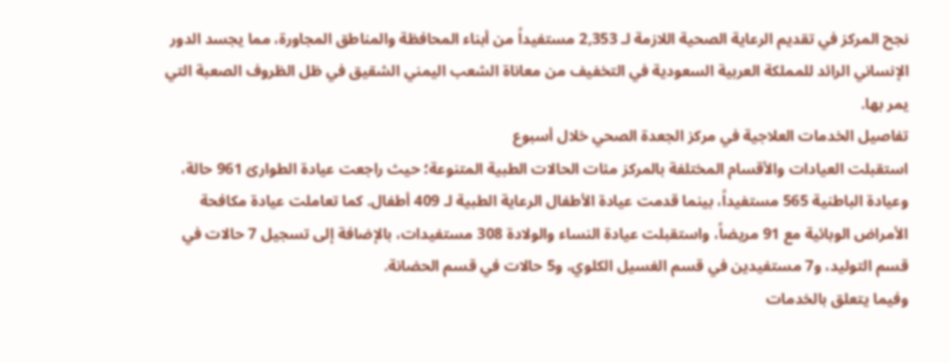نجح المركز في تقديم الرعاية الصحية اللازمة لـ 2,353 مستفيداً من أبناء المحافظة والمناطق المجاورة، مما يجسد الدور الإنساني الرائد للمملكة العربية السعودية في التخفيف من معاناة الشعب اليمني الشقيق في ظل الظروف الصعبة التي يمر بها.
تفاصيل الخدمات العلاجية في مركز الجعدة الصحي خلال أسبوع
استقبلت العيادات والأقسام المختلفة بالمركز مئات الحالات الطبية المتنوعة؛ حيث راجعت عيادة الطوارئ 961 حالة، وعيادة الباطنية 565 مستفيداً، بينما قدمت عيادة الأطفال الرعاية الطبية لـ 409 أطفال. كما تعاملت عيادة مكافحة الأمراض الوبائية مع 91 مريضاً، واستقبلت عيادة النساء والولادة 308 مستفيدات، بالإضافة إلى تسجيل 7 حالات في قسم التوليد، و7 مستفيدين في قسم الغسيل الكلوي، و5 حالات في قسم الحضانة.
وفيما يتعلق بالخدمات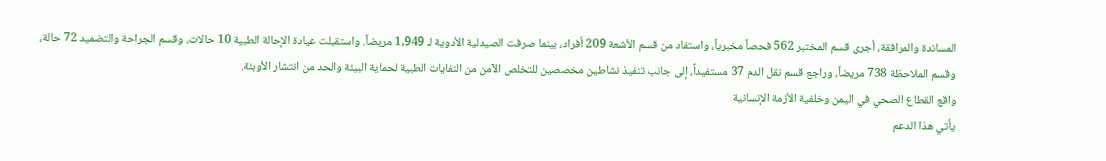المساندة والمرافقة، أجرى قسم المختبر 562 فحصاً مخبرياً، واستفاد من قسم الأشعة 209 أفراد، بينما صرفت الصيدلية الأدوية لـ 1,949 مريضاً. واستقبلت عيادة الإحالة الطبية 10 حالات، وقسم الجراحة والتضميد 72 حالة، وقسم الملاحظة 738 مريضاً، وراجع قسم نقل الدم 37 مستفيداً، إلى جانب تنفيذ نشاطين مخصصين للتخلص الآمن من النفايات الطبية لحماية البيئة والحد من انتشار الأوبئة.
واقع القطاع الصحي في اليمن وخلفية الأزمة الإنسانية
يأتي هذا الدعم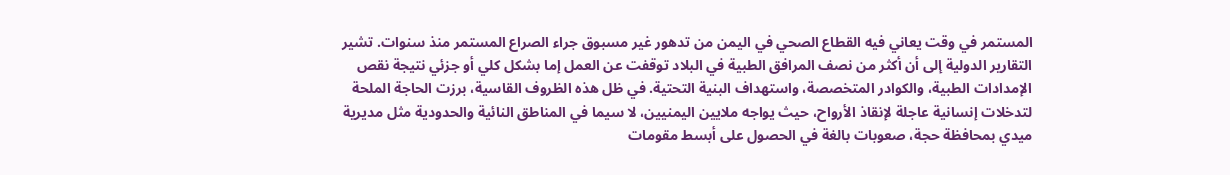المستمر في وقت يعاني فيه القطاع الصحي في اليمن من تدهور غير مسبوق جراء الصراع المستمر منذ سنوات. تشير التقارير الدولية إلى أن أكثر من نصف المرافق الطبية في البلاد توقفت عن العمل إما بشكل كلي أو جزئي نتيجة نقص الإمدادات الطبية، والكوادر المتخصصة، واستهداف البنية التحتية. في ظل هذه الظروف القاسية، برزت الحاجة الملحة لتدخلات إنسانية عاجلة لإنقاذ الأرواح، حيث يواجه ملايين اليمنيين، لا سيما في المناطق النائية والحدودية مثل مديرية ميدي بمحافظة حجة، صعوبات بالغة في الحصول على أبسط مقومات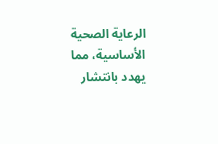الرعاية الصحية الأساسية، مما يهدد بانتشار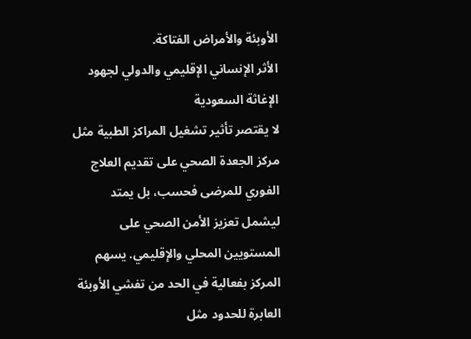الأوبئة والأمراض الفتاكة.
الأثر الإنساني الإقليمي والدولي لجهود الإغاثة السعودية
لا يقتصر تأثير تشغيل المراكز الطبية مثل مركز الجعدة الصحي على تقديم العلاج الفوري للمرضى فحسب، بل يمتد ليشمل تعزيز الأمن الصحي على المستويين المحلي والإقليمي. يسهم المركز بفعالية في الحد من تفشي الأوبئة العابرة للحدود مثل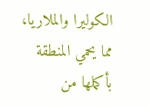الكوليرا والملاريا، مما يحمي المنطقة بأكملها من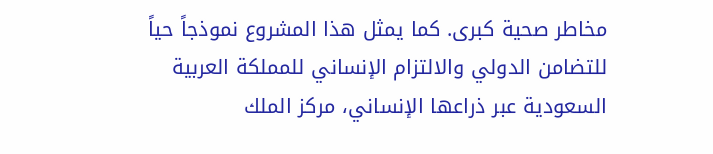مخاطر صحية كبرى. كما يمثل هذا المشروع نموذجاً حياً للتضامن الدولي والالتزام الإنساني للمملكة العربية السعودية عبر ذراعها الإنساني، مركز الملك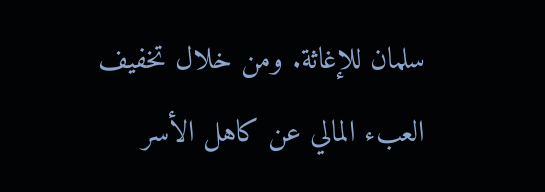سلمان للإغاثة. ومن خلال تخفيف العبء المالي عن كاهل الأسر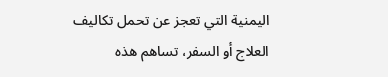اليمنية التي تعجز عن تحمل تكاليف العلاج أو السفر، تساهم هذه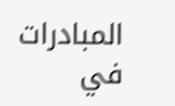المبادرات في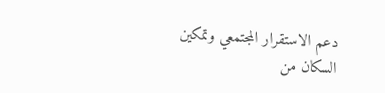دعم الاستقرار المجتمعي وتمكين السكان من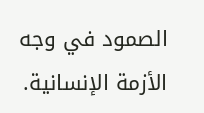الصمود في وجه الأزمة الإنسانية.